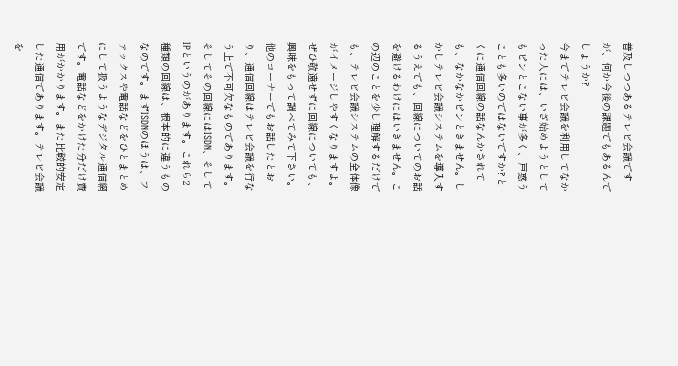普及しつつあるテレビ会議ですが、何か今後の課題でもあるんでしょうか?
今までテレビ会議を利用してなかった人には、いざ始めようとしてもピンとこない事が多く、戸惑うことも多いのではないですか?とくに通信回線の話なんかされても、なかなかピンときません。しかしテレビ会議システムを導入するうえでも、回線についてのお話を避けるわけにはいきません。この辺のことを少し理解するだけでも、テレビ会議システムの全体像がイメージしやすくなりますよ。ぜひ敬遠せずに回線についても、興味をもって調べてみて下さい。
他のコーナーでもお話したとおり、通信回線はテレビ会議を行なう上で不可欠なものであります。そしてその回線にはISDN、そしてIPというのがあります。これら2種類の回線は、根本的に違うものなのです。まずISDNのほうは、ファックスや電話などをひとまとめにして扱うようなデジタル通信網です。電話などをかけた分だけ費用がかかります。また比較的安定した通信であります。テレビ会議を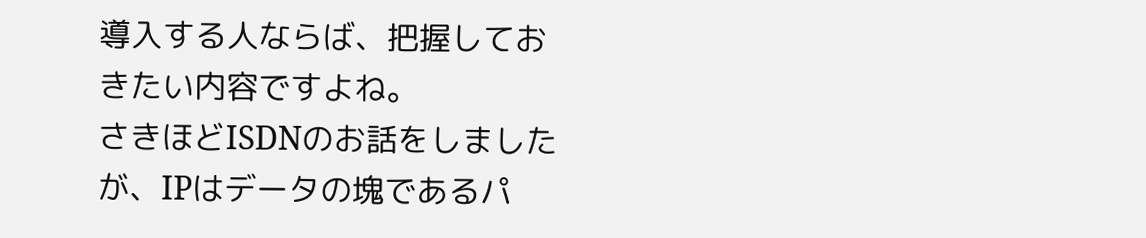導入する人ならば、把握しておきたい内容ですよね。
さきほどISDNのお話をしましたが、IPはデータの塊であるパ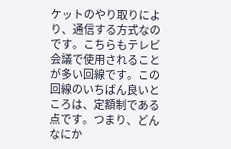ケットのやり取りにより、通信する方式なのです。こちらもテレビ会議で使用されることが多い回線です。この回線のいちばん良いところは、定額制である点です。つまり、どんなにか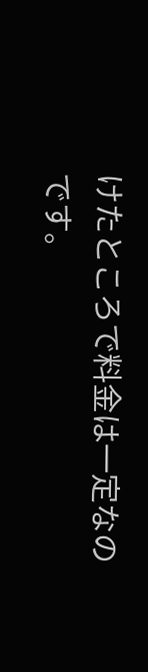けたところで料金は一定なのです。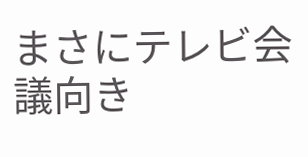まさにテレビ会議向き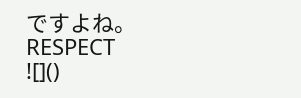ですよね。
RESPECT
![]()